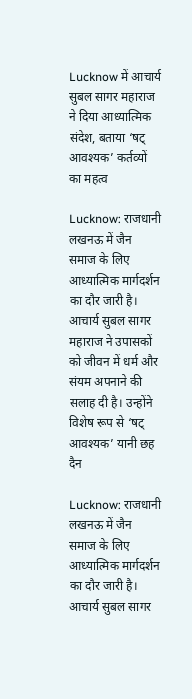Lucknow में आचार्य सुबल सागर महाराज ने दिया आध्यात्मिक संदेश, बताया ‘षट् आवश्यक’ कर्तव्यों का महत्व

Lucknow: राजधानी लखनऊ में जैन समाज के लिए आध्यात्मिक मार्गदर्शन का दौर जारी है। आचार्य सुबल सागर महाराज ने उपासकों को जीवन में धर्म और संयम अपनाने की सलाह दी है। उन्होंने विशेष रूप से ‘षट् आवश्यक’ यानी छह दैन

Lucknow: राजधानी लखनऊ में जैन समाज के लिए आध्यात्मिक मार्गदर्शन का दौर जारी है। आचार्य सुबल सागर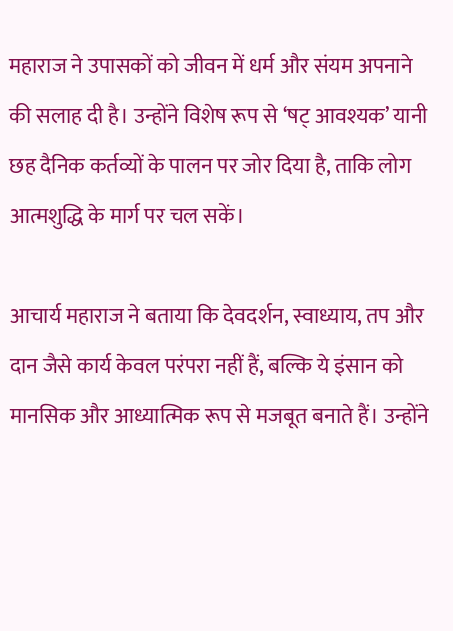महाराज ने उपासकों को जीवन में धर्म और संयम अपनाने की सलाह दी है। उन्होंने विशेष रूप से ‘षट् आवश्यक’ यानी छह दैनिक कर्तव्यों के पालन पर जोर दिया है, ताकि लोग आत्मशुद्धि के मार्ग पर चल सकें।

आचार्य महाराज ने बताया कि देवदर्शन, स्वाध्याय, तप और दान जैसे कार्य केवल परंपरा नहीं हैं, बल्कि ये इंसान को मानसिक और आध्यात्मिक रूप से मजबूत बनाते हैं। उन्होंने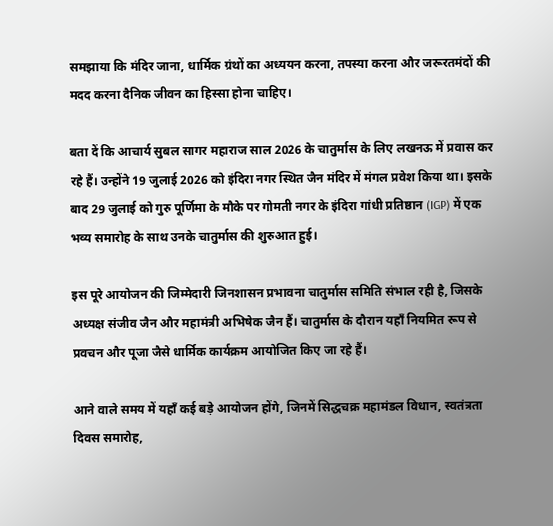समझाया कि मंदिर जाना, धार्मिक ग्रंथों का अध्ययन करना, तपस्या करना और जरूरतमंदों की मदद करना दैनिक जीवन का हिस्सा होना चाहिए।

बता दें कि आचार्य सुबल सागर महाराज साल 2026 के चातुर्मास के लिए लखनऊ में प्रवास कर रहे हैं। उन्होंने 19 जुलाई 2026 को इंदिरा नगर स्थित जैन मंदिर में मंगल प्रवेश किया था। इसके बाद 29 जुलाई को गुरु पूर्णिमा के मौके पर गोमती नगर के इंदिरा गांधी प्रतिष्ठान (IGP) में एक भव्य समारोह के साथ उनके चातुर्मास की शुरुआत हुई।

इस पूरे आयोजन की जिम्मेदारी जिनशासन प्रभावना चातुर्मास समिति संभाल रही है, जिसके अध्यक्ष संजीव जैन और महामंत्री अभिषेक जैन हैं। चातुर्मास के दौरान यहाँ नियमित रूप से प्रवचन और पूजा जैसे धार्मिक कार्यक्रम आयोजित किए जा रहे हैं।

आने वाले समय में यहाँ कई बड़े आयोजन होंगे, जिनमें सिद्धचक्र महामंडल विधान, स्वतंत्रता दिवस समारोह,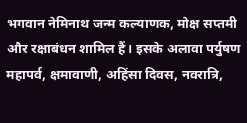भगवान नेमिनाथ जन्म कल्याणक, मोक्ष सप्तमी और रक्षाबंधन शामिल हैं। इसके अलावा पर्युषण महापर्व, क्षमावाणी, अहिंसा दिवस, नवरात्रि,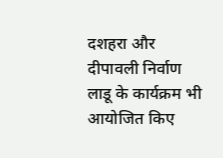दशहरा और दीपावली निर्वाण लाडू के कार्यक्रम भी आयोजित किए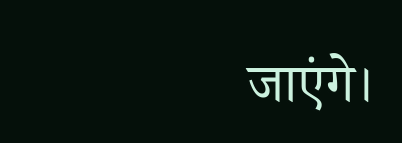जाएंगे।